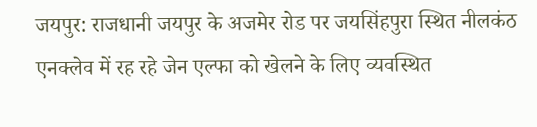जयपुर: राजधानी जयपुर के अजमेर रोड पर जयसिंहपुरा स्थित नीलकंठ एनक्लेव में रह रहे जेन एल्फा को खेलने के लिए व्यवस्थित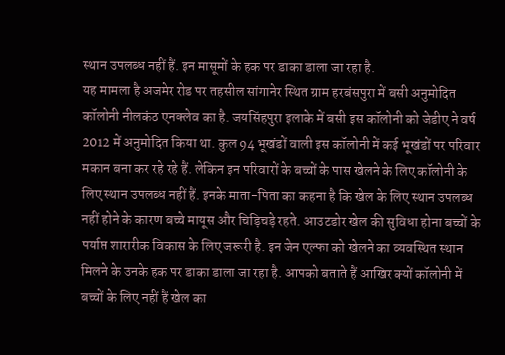स्थान उपलब्ध नहीं हैं. इन मासूमों के हक पर डाका डाला जा रहा है.
यह मामला है अजमेर रोड पर तहसील सांगानेर स्थित ग्राम हरबंसपुरा में बसी अनुमोदित कॉलोनी नीलकंठ एनक्लेव का है. जयसिंहपुरा इलाके में बसी इस कॉलोनी को जेडीए ने वर्ष 2012 में अनुमोदित किया था. कुल 94 भूखंडों वाली इस कॉलोनी में कई भूखंडों पर परिवार मकान बना कर रहे रहे हैं. लेकिन इन परिवारों के बच्चों के पास खेलने के लिए कॉलोनी के लिए स्थान उपलब्ध नहीं हैं. इनके माता-पिता का कहना है कि खेल के लिए स्थान उपलब्ध नहीं होने के कारण बच्चे मायूस और चिड़िचड़े रहते. आउटडोर खेल की सुविधा होना बच्चों के पर्याप्त शारारीक विकास के लिए जरूरी है. इन जेन एल्फा को खेलने का व्यवस्थित स्थान मिलने के उनके हक पर डाका डाला जा रहा है. आपको बताते हैं आखिर क्यों कॉलोनी में बच्चों के लिए नहीं हैं खेल का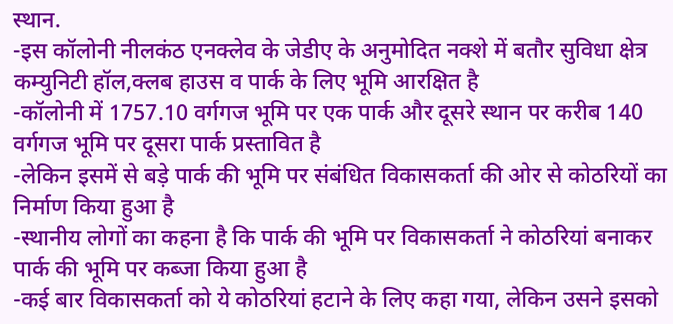स्थान.
-इस कॉलोनी नीलकंठ एनक्लेव के जेडीए के अनुमोदित नक्शे में बतौर सुविधा क्षेत्र कम्युनिटी हॉल,क्लब हाउस व पार्क के लिए भूमि आरक्षित है
-कॉलोनी में 1757.10 वर्गगज भूमि पर एक पार्क और दूसरे स्थान पर करीब 140 वर्गगज भूमि पर दूसरा पार्क प्रस्तावित है
-लेकिन इसमें से बड़े पार्क की भूमि पर संबंधित विकासकर्ता की ओर से कोठरियों का निर्माण किया हुआ है
-स्थानीय लोगों का कहना है कि पार्क की भूमि पर विकासकर्ता ने कोठरियां बनाकर पार्क की भूमि पर कब्जा किया हुआ है
-कई बार विकासकर्ता को ये कोठरियां हटाने के लिए कहा गया, लेकिन उसने इसको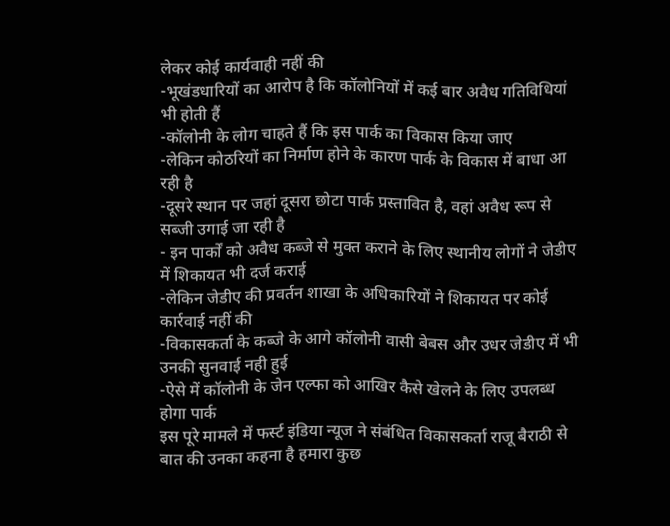लेकर कोई कार्यवाही नहीं की
-भूखंडधारियों का आरोप है कि कॉलोनियों में कई बार अवैध गतिविधियां भी होती हैं
-कॉलोनी के लोग चाहते हैं कि इस पार्क का विकास किया जाए
-लेकिन कोठरियों का निर्माण होने के कारण पार्क के विकास में बाधा आ रही है
-दूसरे स्थान पर जहां दूसरा छोटा पार्क प्रस्तावित है, वहां अवैध रूप से सब्जी उगाई जा रही है
- इन पार्कों को अवैध कब्जे से मुक्त कराने के लिए स्थानीय लोगों ने जेडीए में शिकायत भी दर्ज कराई
-लेकिन जेडीए की प्रवर्तन शाखा के अधिकारियों ने शिकायत पर कोई कार्रवाई नहीं की
-विकासकर्ता के कब्जे के आगे कॉलोनी वासी बेबस और उधर जेडीए में भी उनकी सुनवाई नही हुई
-ऐसे में कॉलोनी के जेन एल्फा को आखिर कैसे खेलने के लिए उपलब्ध होगा पार्क
इस पूरे मामले में फर्स्ट इंडिया न्यूज ने संबंधित विकासकर्ता राजू बैराठी से बात की उनका कहना है हमारा कुछ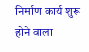निर्माण कार्य शुरू होने वाला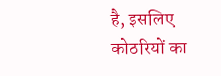है, इसलिए कोठरियों का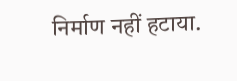निर्माण नहीं हटाया.